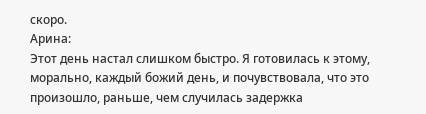скоро.
Арина:
Этот день настал слишком быстро. Я готовилась к этому, морально, каждый божий день, и почувствовала, что это произошло, раньше, чем случилась задержка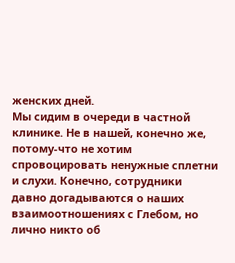женских дней.
Мы сидим в очереди в частной клинике. Не в нашей, конечно же, потому-что не хотим спровоцировать ненужные сплетни и слухи. Конечно, сотрудники давно догадываются о наших взаимоотношениях с Глебом, но лично никто об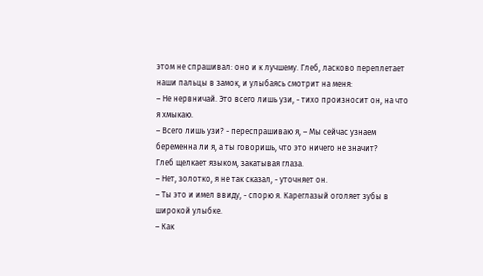этом не спрашивал: оно и к лучшему. Глеб, ласково переплетает наши пальцы в замок, и улыбаясь смотрит на меня:
– Не нервничай. Это всего лишь узи, - тихо произносит он, на что я хмыкаю.
– Всего лишь узи? - переспрашиваю я, – Мы сейчас узнаем беременна ли я, а ты говоришь, что это ничего не значит?
Глеб щелкает языком, закатывая глаза.
– Нет, золотко, я не так сказал, - уточняет он.
– Ты это и имел ввиду, - спорю я. Кареглазый оголяет зубы в широкой улыбке.
– Как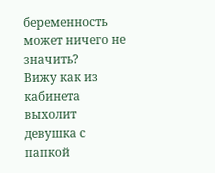беременность может ничего не значить?
Вижу как из кабинета выхолит девушка с папкой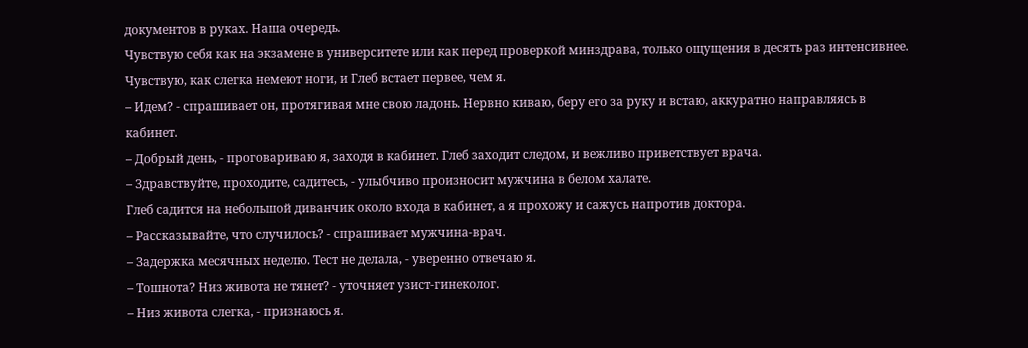документов в руках. Наша очередь.
Чувствую себя как на экзамене в университете или как перед проверкой минздрава, только ощущения в десять раз интенсивнее. Чувствую, как слегка немеют ноги, и Глеб встает первее, чем я.
– Идем? - спрашивает он, протягивая мне свою ладонь. Нервно киваю, беру его за руку и встаю, аккуратно направляясь в кабинет.
– Добрый день, - проговариваю я, заходя в кабинет. Глеб заходит следом, и вежливо приветствует врача.
– Здравствуйте, проходите, садитесь, - улыбчиво произносит мужчина в белом халате.
Глеб садится на небольшой диванчик около входа в кабинет, а я прохожу и сажусь напротив доктора.
– Рассказывайте, что случилось? - спрашивает мужчина-врач.
– Задержка месячных неделю. Тест не делала, - уверенно отвечаю я.
– Тошнота? Низ живота не тянет? - уточняет узист-гинеколог.
– Низ живота слегка, - признаюсь я.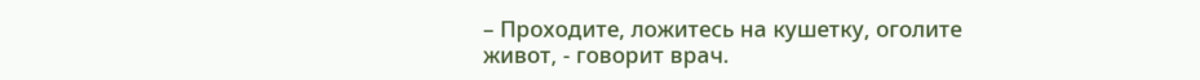– Проходите, ложитесь на кушетку, оголите живот, - говорит врач.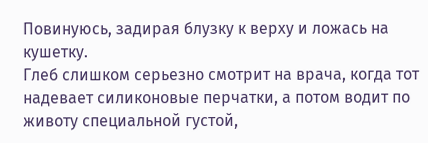Повинуюсь, задирая блузку к верху и ложась на кушетку.
Глеб слишком серьезно смотрит на врача, когда тот надевает силиконовые перчатки, а потом водит по животу специальной густой,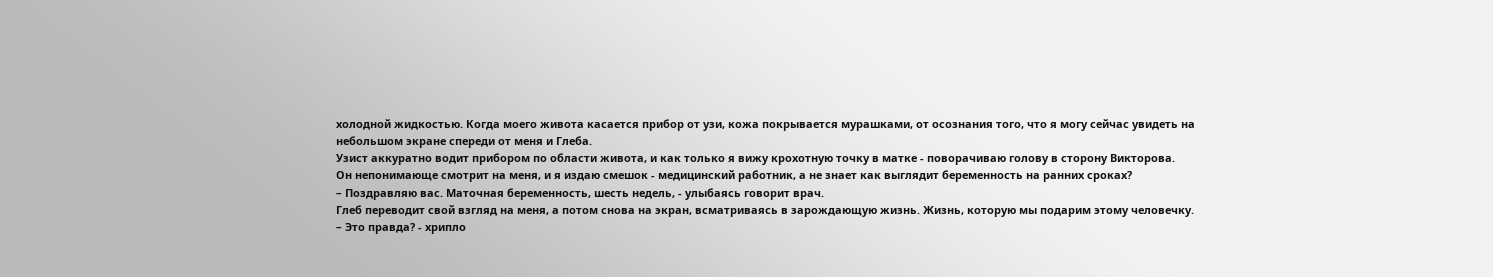холодной жидкостью. Когда моего живота касается прибор от узи, кожа покрывается мурашками, от осознания того, что я могу сейчас увидеть на небольшом экране спереди от меня и Глеба.
Узист аккуратно водит прибором по области живота, и как только я вижу крохотную точку в матке - поворачиваю голову в сторону Викторова.
Он непонимающе смотрит на меня, и я издаю смешок - медицинский работник, а не знает как выглядит беременность на ранних сроках?
– Поздравляю вас. Маточная беременность, шесть недель, - улыбаясь говорит врач.
Глеб переводит свой взгляд на меня, а потом снова на экран, всматриваясь в зарождающую жизнь. Жизнь, которую мы подарим этому человечку.
– Это правда? - хрипло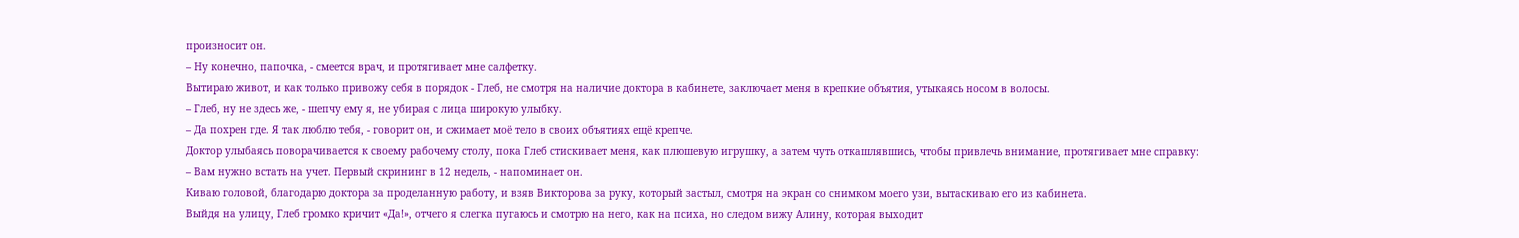произносит он.
– Ну конечно, папочка, - смеется врач, и протягивает мне салфетку.
Вытираю живот, и как только привожу себя в порядок - Глеб, не смотря на наличие доктора в кабинете, заключает меня в крепкие объятия, утыкаясь носом в волосы.
– Глеб, ну не здесь же, - шепчу ему я, не убирая с лица широкую улыбку.
– Да похрен где. Я так люблю тебя, - говорит он, и сжимает моё тело в своих объятиях ещё крепче.
Доктор улыбаясь поворачивается к своему рабочему столу, пока Глеб стискивает меня, как плюшевую игрушку, а затем чуть откашлявшись, чтобы привлечь внимание, протягивает мне справку:
– Вам нужно встать на учет. Первый скрининг в 12 недель, - напоминает он.
Киваю головой, благодарю доктора за проделанную работу, и взяв Викторова за руку, который застыл, смотря на экран со снимком моего узи, вытаскиваю его из кабинета.
Выйдя на улицу, Глеб громко кричит «Да!», отчего я слегка пугаюсь и смотрю на него, как на психа, но следом вижу Алину, которая выходит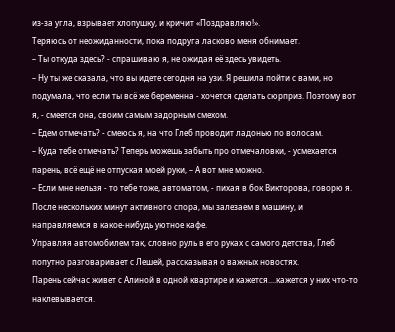из-за угла, взрывает хлопушку, и кричит «Поздравляю!».
Теряюсь от неожиданности, пока подруга ласково меня обнимает.
– Ты откуда здесь? - спрашиваю я, не ожидая её здесь увидеть.
– Ну ты же сказала, что вы идете сегодня на узи. Я решила пойти с вами, но подумала, что если ты всё же беременна - хочется сделать сюрприз. Поэтому вот я, - смеется она, своим самым задорным смехом.
– Едем отмечать? - смеюсь я, на что Глеб проводит ладонью по волосам.
– Куда тебе отмечать? Теперь можешь забыть про отмечаловки, - усмехается парень, всё ещё не отпуская моей руки, – А вот мне можно.
– Если мне нельзя - то тебе тоже, автоматом, - пихая в бок Викторова, говорю я.
После нескольких минут активного спора, мы залезаем в машину, и направляемся в какое-нибудь уютное кафе.
Управляя автомобилем так, словно руль в его руках с самого детства, Глеб попутно разговаривает с Лешей, рассказывая о важных новостях.
Парень сейчас живет с Алиной в одной квартире и кажется....кажется у них что-то наклевывается.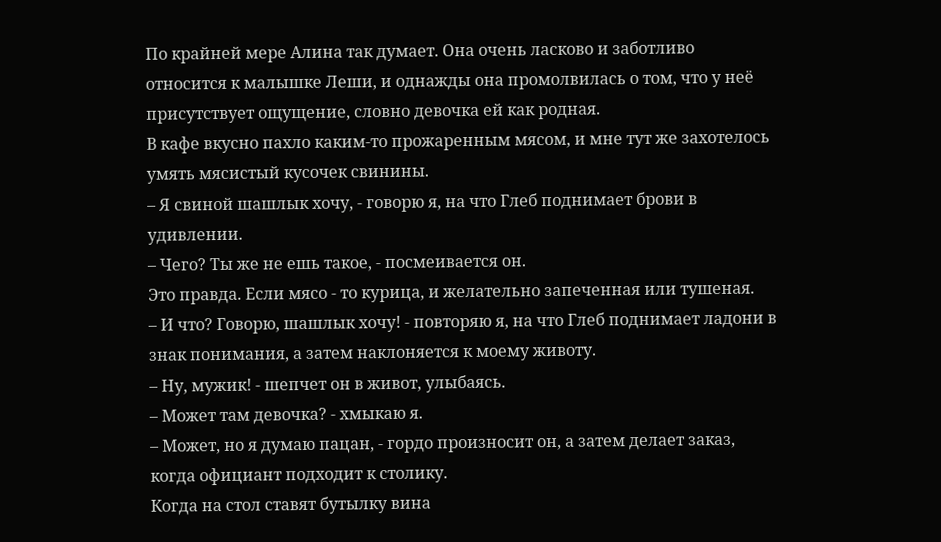По крайней мере Алина так думает. Она очень ласково и заботливо относится к малышке Леши, и однажды она промолвилась о том, что у неё присутствует ощущение, словно девочка ей как родная.
В кафе вкусно пахло каким-то прожаренным мясом, и мне тут же захотелось умять мясистый кусочек свинины.
– Я свиной шашлык хочу, - говорю я, на что Глеб поднимает брови в удивлении.
– Чего? Ты же не ешь такое, - посмеивается он.
Это правда. Если мясо - то курица, и желательно запеченная или тушеная.
– И что? Говорю, шашлык хочу! - повторяю я, на что Глеб поднимает ладони в знак понимания, а затем наклоняется к моему животу.
– Ну, мужик! - шепчет он в живот, улыбаясь.
– Может там девочка? - хмыкаю я.
– Может, но я думаю пацан, - гордо произносит он, а затем делает заказ, когда официант подходит к столику.
Когда на стол ставят бутылку вина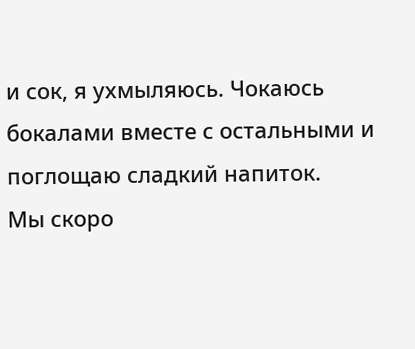и сок, я ухмыляюсь. Чокаюсь бокалами вместе с остальными и поглощаю сладкий напиток.
Мы скоро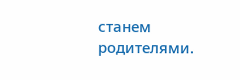станем родителями.